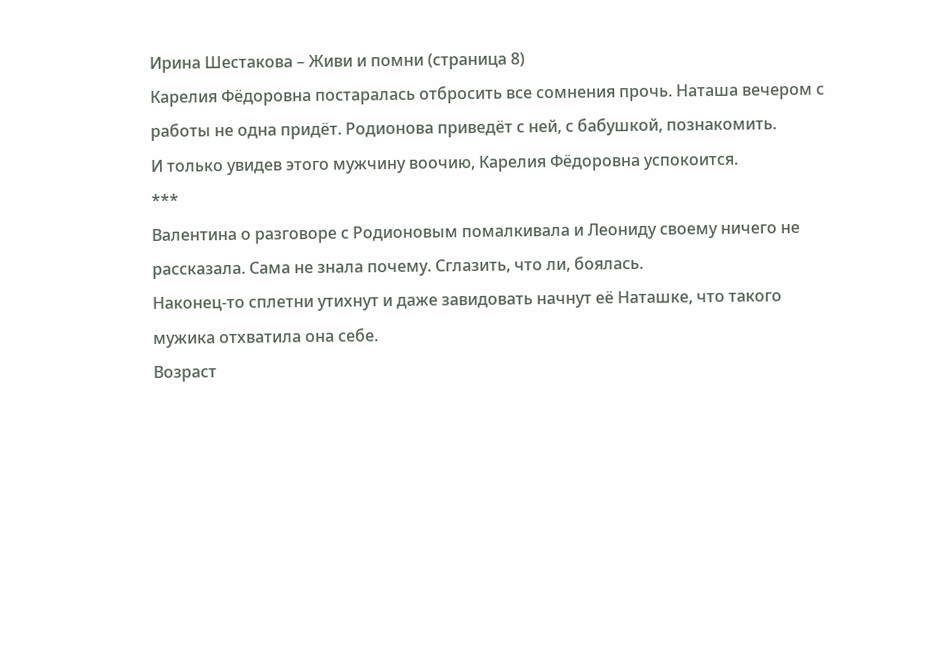Ирина Шестакова – Живи и помни (страница 8)
Карелия Фёдоровна постаралась отбросить все сомнения прочь. Наташа вечером с работы не одна придёт. Родионова приведёт с ней, с бабушкой, познакомить.
И только увидев этого мужчину воочию, Карелия Фёдоровна успокоится.
***
Валентина о разговоре с Родионовым помалкивала и Леониду своему ничего не рассказала. Сама не знала почему. Сглазить, что ли, боялась.
Наконец-то сплетни утихнут и даже завидовать начнут её Наташке, что такого мужика отхватила она себе.
Возраст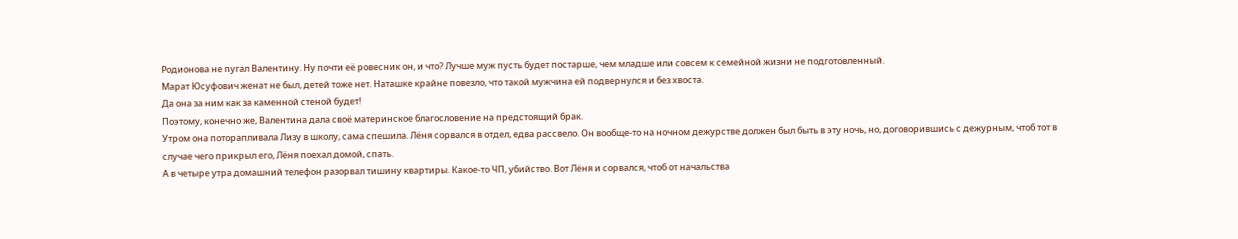Родионова не пугал Валентину. Ну почти её ровесник он, и что? Лучше муж пусть будет постарше, чем младше или совсем к семейной жизни не подготовленный.
Марат Юсуфович женат не был, детей тоже нет. Наташке крайне повезло, что такой мужчина ей подвернулся и без хвоста.
Да она за ним как за каменной стеной будет!
Поэтому, конечно же, Валентина дала своё материнское благословение на предстоящий брак.
Утром она поторапливала Лизу в школу, сама спешила. Лёня сорвался в отдел, едва рассвело. Он вообще-то на ночном дежурстве должен был быть в эту ночь, но, договорившись с дежурным, чтоб тот в случае чего прикрыл его, Лёня поехал домой, спать.
А в четыре утра домашний телефон разорвал тишину квартиры. Какое-то ЧП, убийство. Вот Лёня и сорвался, чтоб от начальства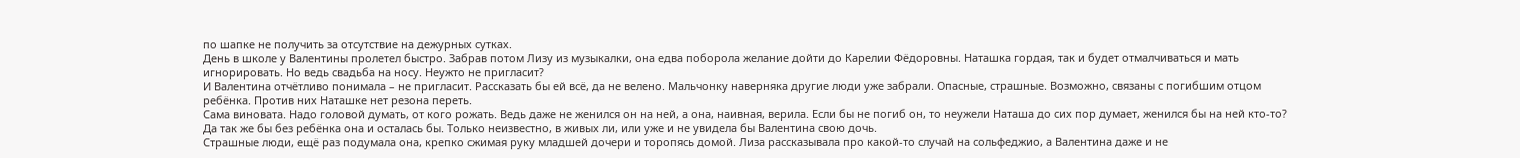по шапке не получить за отсутствие на дежурных сутках.
День в школе у Валентины пролетел быстро. Забрав потом Лизу из музыкалки, она едва поборола желание дойти до Карелии Фёдоровны. Наташка гордая, так и будет отмалчиваться и мать игнорировать. Но ведь свадьба на носу. Неужто не пригласит?
И Валентина отчётливо понимала – не пригласит. Рассказать бы ей всё, да не велено. Мальчонку наверняка другие люди уже забрали. Опасные, страшные. Возможно, связаны с погибшим отцом ребёнка. Против них Наташке нет резона переть.
Сама виновата. Надо головой думать, от кого рожать. Ведь даже не женился он на ней, а она, наивная, верила. Если бы не погиб он, то неужели Наташа до сих пор думает, женился бы на ней кто-то? Да так же бы без ребёнка она и осталась бы. Только неизвестно, в живых ли, или уже и не увидела бы Валентина свою дочь.
Страшные люди, ещё раз подумала она, крепко сжимая руку младшей дочери и торопясь домой. Лиза рассказывала про какой-то случай на сольфеджио, а Валентина даже и не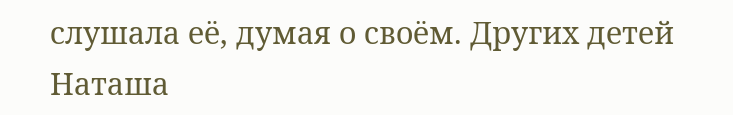слушала её, думая о своём. Других детей Наташа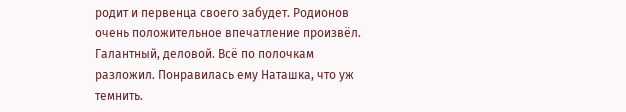родит и первенца своего забудет. Родионов очень положительное впечатление произвёл. Галантный, деловой. Всё по полочкам разложил. Понравилась ему Наташка, что уж темнить.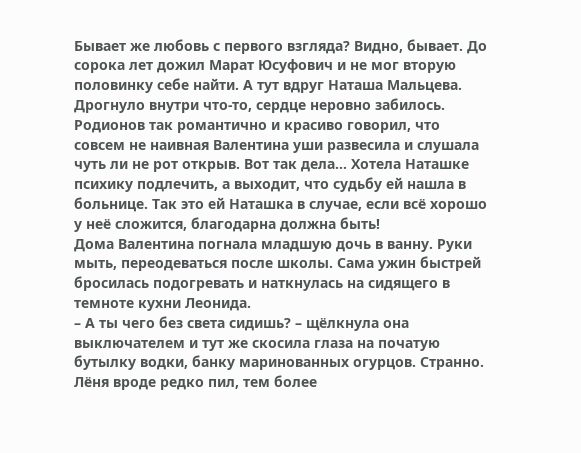Бывает же любовь с первого взгляда? Видно, бывает. До сорока лет дожил Марат Юсуфович и не мог вторую половинку себе найти. А тут вдруг Наташа Мальцева. Дрогнуло внутри что-то, сердце неровно забилось.
Родионов так романтично и красиво говорил, что совсем не наивная Валентина уши развесила и слушала чуть ли не рот открыв. Вот так дела… Хотела Наташке психику подлечить, а выходит, что судьбу ей нашла в больнице. Так это ей Наташка в случае, если всё хорошо у неё сложится, благодарна должна быть!
Дома Валентина погнала младшую дочь в ванну. Руки мыть, переодеваться после школы. Сама ужин быстрей бросилась подогревать и наткнулась на сидящего в темноте кухни Леонида.
– А ты чего без света сидишь? – щёлкнула она выключателем и тут же скосила глаза на початую бутылку водки, банку маринованных огурцов. Странно. Лёня вроде редко пил, тем более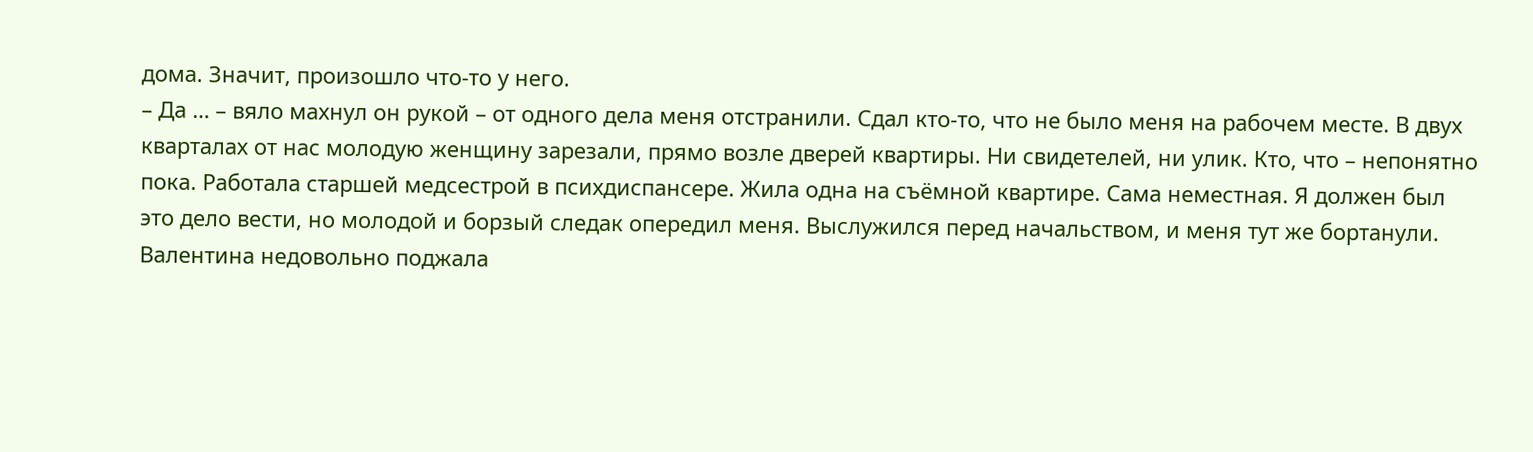дома. Значит, произошло что-то у него.
– Да … – вяло махнул он рукой – от одного дела меня отстранили. Сдал кто-то, что не было меня на рабочем месте. В двух кварталах от нас молодую женщину зарезали, прямо возле дверей квартиры. Ни свидетелей, ни улик. Кто, что – непонятно пока. Работала старшей медсестрой в психдиспансере. Жила одна на съёмной квартире. Сама неместная. Я должен был это дело вести, но молодой и борзый следак опередил меня. Выслужился перед начальством, и меня тут же бортанули.
Валентина недовольно поджала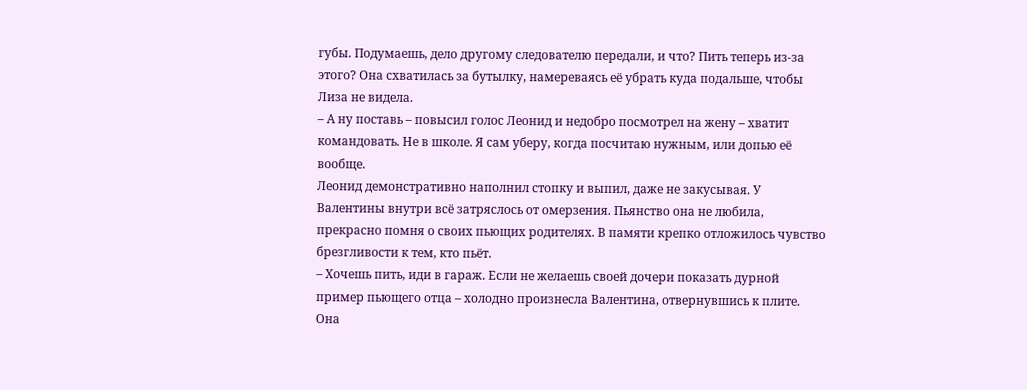губы. Подумаешь, дело другому следователю передали, и что? Пить теперь из-за этого? Она схватилась за бутылку, намереваясь её убрать куда подальше, чтобы Лиза не видела.
– А ну поставь – повысил голос Леонид и недобро посмотрел на жену – хватит командовать. Не в школе. Я сам уберу, когда посчитаю нужным, или допью её вообще.
Леонид демонстративно наполнил стопку и выпил, даже не закусывая. У Валентины внутри всё затряслось от омерзения. Пьянство она не любила, прекрасно помня о своих пьющих родителях. В памяти крепко отложилось чувство брезгливости к тем, кто пьёт.
– Хочешь пить, иди в гараж. Если не желаешь своей дочери показать дурной пример пьющего отца – холодно произнесла Валентина, отвернувшись к плите. Она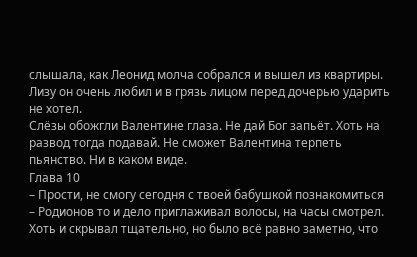слышала, как Леонид молча собрался и вышел из квартиры. Лизу он очень любил и в грязь лицом перед дочерью ударить не хотел.
Слёзы обожгли Валентине глаза. Не дай Бог запьёт. Хоть на развод тогда подавай. Не сможет Валентина терпеть пьянство. Ни в каком виде.
Глава 10
– Прости, не смогу сегодня с твоей бабушкой познакомиться – Родионов то и дело приглаживал волосы, на часы смотрел. Хоть и скрывал тщательно, но было всё равно заметно, что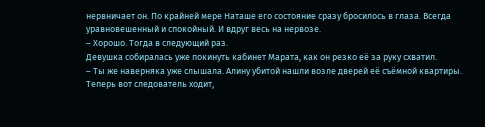нервничает он. По крайней мере Наташе его состояние сразу бросилось в глаза. Всегда уравновешенный и спокойный. И вдруг весь на нервозе.
– Хорошо. Тогда в следующий раз.
Девушка собиралась уже покинуть кабинет Марата, как он резко её за руку схватил.
– Ты же наверняка уже слышала. Алину убитой нашли возле дверей её съёмной квартиры. Теперь вот следователь ходит,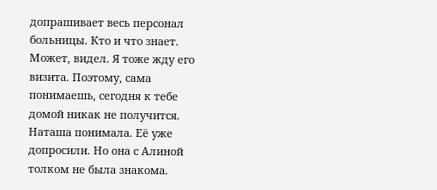допрашивает весь персонал больницы. Кто и что знает. Может, видел. Я тоже жду его визита. Поэтому, сама понимаешь, сегодня к тебе домой никак не получится.
Наташа понимала. Её уже допросили. Но она с Алиной толком не была знакома.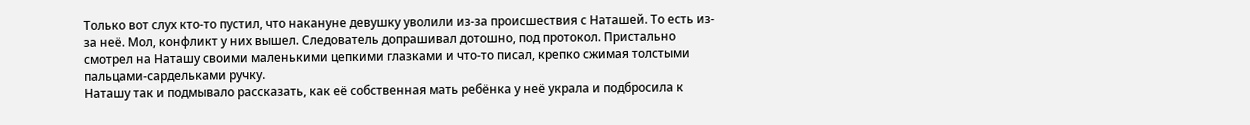Только вот слух кто-то пустил, что накануне девушку уволили из-за происшествия с Наташей. То есть из-за неё. Мол, конфликт у них вышел. Следователь допрашивал дотошно, под протокол. Пристально смотрел на Наташу своими маленькими цепкими глазками и что-то писал, крепко сжимая толстыми пальцами-сардельками ручку.
Наташу так и подмывало рассказать, как её собственная мать ребёнка у неё украла и подбросила к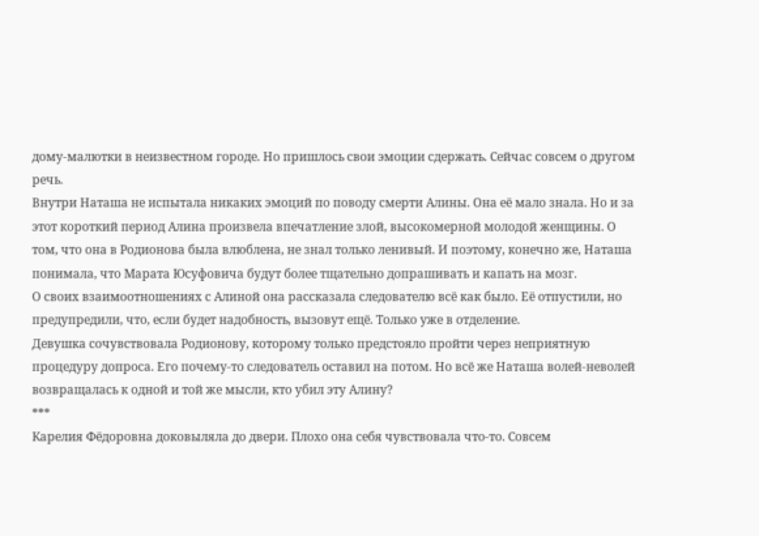дому-малютки в неизвестном городе. Но пришлось свои эмоции сдержать. Сейчас совсем о другом речь.
Внутри Наташа не испытала никаких эмоций по поводу смерти Алины. Она её мало знала. Но и за этот короткий период Алина произвела впечатление злой, высокомерной молодой женщины. О том, что она в Родионова была влюблена, не знал только ленивый. И поэтому, конечно же, Наташа понимала, что Марата Юсуфовича будут более тщательно допрашивать и капать на мозг.
О своих взаимоотношениях с Алиной она рассказала следователю всё как было. Её отпустили, но предупредили, что, если будет надобность, вызовут ещё. Только уже в отделение.
Девушка сочувствовала Родионову, которому только предстояло пройти через неприятную процедуру допроса. Его почему-то следователь оставил на потом. Но всё же Наташа волей-неволей возвращалась к одной и той же мысли, кто убил эту Алину?
***
Карелия Фёдоровна доковыляла до двери. Плохо она себя чувствовала что-то. Совсем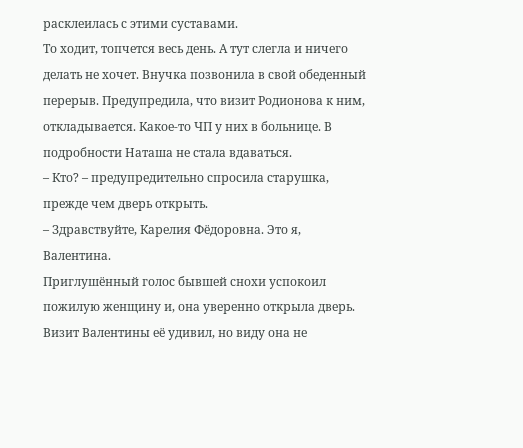расклеилась с этими суставами.
То ходит, топчется весь день. А тут слегла и ничего делать не хочет. Внучка позвонила в свой обеденный перерыв. Предупредила, что визит Родионова к ним, откладывается. Какое-то ЧП у них в больнице. В подробности Наташа не стала вдаваться.
– Кто? – предупредительно спросила старушка, прежде чем дверь открыть.
– Здравствуйте, Карелия Фёдоровна. Это я, Валентина.
Приглушённый голос бывшей снохи успокоил пожилую женщину и, она уверенно открыла дверь. Визит Валентины её удивил, но виду она не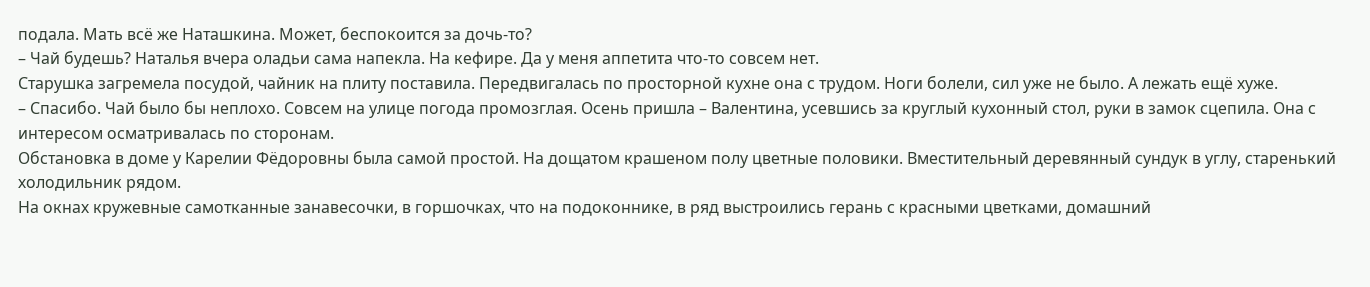подала. Мать всё же Наташкина. Может, беспокоится за дочь-то?
– Чай будешь? Наталья вчера оладьи сама напекла. На кефире. Да у меня аппетита что-то совсем нет.
Старушка загремела посудой, чайник на плиту поставила. Передвигалась по просторной кухне она с трудом. Ноги болели, сил уже не было. А лежать ещё хуже.
– Спасибо. Чай было бы неплохо. Совсем на улице погода промозглая. Осень пришла – Валентина, усевшись за круглый кухонный стол, руки в замок сцепила. Она с интересом осматривалась по сторонам.
Обстановка в доме у Карелии Фёдоровны была самой простой. На дощатом крашеном полу цветные половики. Вместительный деревянный сундук в углу, старенький холодильник рядом.
На окнах кружевные самотканные занавесочки, в горшочках, что на подоконнике, в ряд выстроились герань с красными цветками, домашний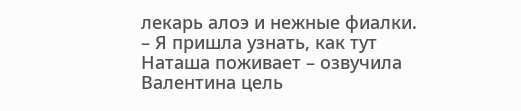лекарь алоэ и нежные фиалки.
– Я пришла узнать, как тут Наташа поживает – озвучила Валентина цель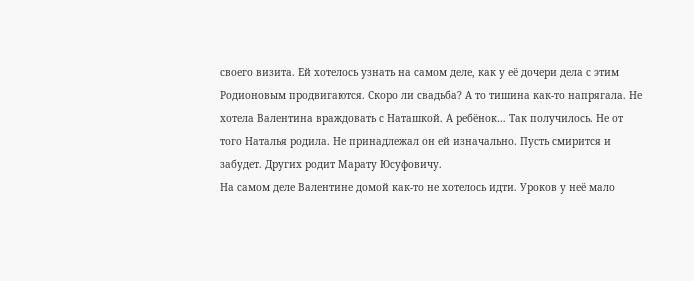своего визита. Ей хотелось узнать на самом деле, как у её дочери дела с этим Родионовым продвигаются. Скоро ли свадьба? А то тишина как-то напрягала. Не хотела Валентина враждовать с Наташкой. А ребёнок… Так получилось. Не от того Наталья родила. Не принадлежал он ей изначально. Пусть смирится и забудет. Других родит Марату Юсуфовичу.
На самом деле Валентине домой как-то не хотелось идти. Уроков у неё мало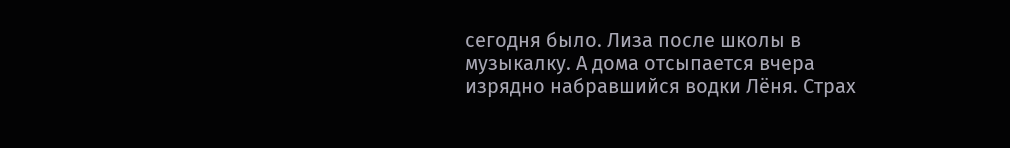сегодня было. Лиза после школы в музыкалку. А дома отсыпается вчера изрядно набравшийся водки Лёня. Страх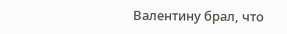Валентину брал, что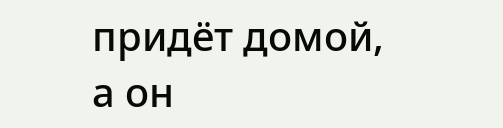придёт домой, а он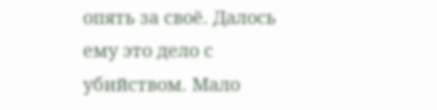опять за своё. Далось ему это дело с убийством. Мало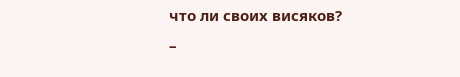что ли своих висяков?
–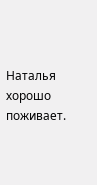Наталья хорошо поживает.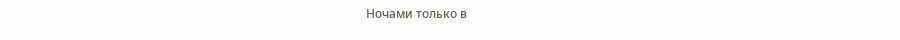Ночами только в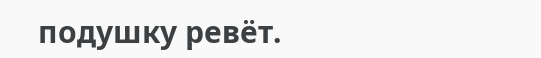подушку ревёт.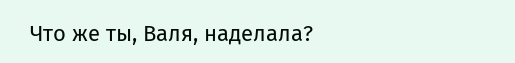Что же ты, Валя, наделала?